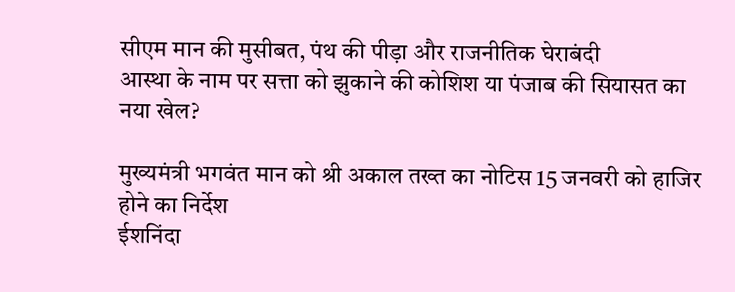सीएम मान की मुसीबत, पंथ की पीड़ा और राजनीतिक घेराबंदी
आस्था के नाम पर सत्ता को झुकाने की कोशिश या पंजाब की सियासत का नया खेल?

मुख्यमंत्री भगवंत मान को श्री अकाल तख्त का नोटिस 15 जनवरी को हाजिर होने का निर्देश
ईशनिंदा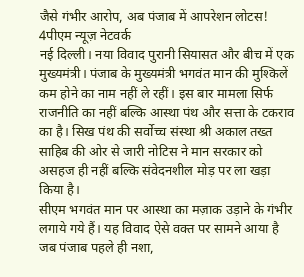जैसे गंभीर आरोप, अब पंजाब में आपरेशन लोटस!
4पीएम न्यूज़ नेटवर्क
नई दिल्ली। नया विवाद पुरानी सियासत और बीच में एक मुख्यमंत्री। पंजाब के मुख्यमंत्री भगवंत मान की मुश्किलें कम होने का नाम नहीं ले रहीं। इस बार मामला सिर्फ राजनीति का नहीं बल्कि आस्था पंथ और सत्ता के टकराव का है। सिख पंथ की सर्वोच्च संस्था श्री अकाल तख्त साहिब की ओर से जारी नोटिस ने मान सरकार को असहज ही नहीं बल्कि संवेदनशील मोड़ पर ला खड़ा किया है।
सीएम भगवंत मान पर आस्था का मज़ाक उड़ाने के गंभीर लगाये गये हैं। यह विवाद ऐसे वक्त पर सामने आया है जब पंजाब पहले ही नशा,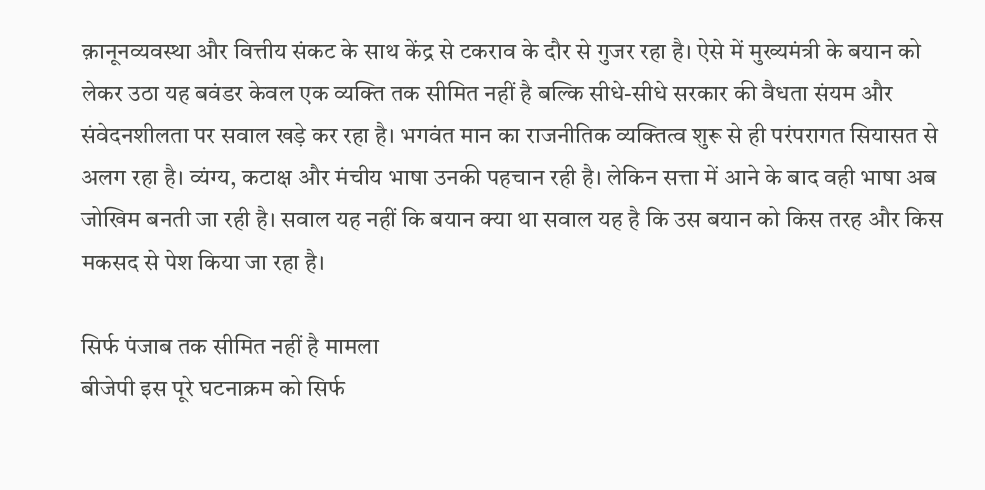क़ानूनव्यवस्था और वित्तीय संकट के साथ केंद्र से टकराव के दौर से गुजर रहा है। ऐसे में मुख्यमंत्री के बयान को लेकर उठा यह बवंडर केवल एक व्यक्ति तक सीमित नहीं है बल्कि सीधे-सीधे सरकार की वैधता संयम और संवेदनशीलता पर सवाल खड़े कर रहा है। भगवंत मान का राजनीतिक व्यक्तित्व शुरू से ही परंपरागत सियासत से अलग रहा है। व्यंग्य, कटाक्ष और मंचीय भाषा उनकी पहचान रही है। लेकिन सत्ता में आने के बाद वही भाषा अब जोखिम बनती जा रही है। सवाल यह नहीं कि बयान क्या था सवाल यह है कि उस बयान को किस तरह और किस मकसद से पेश किया जा रहा है।

सिर्फ पंजाब तक सीमित नहीं है मामला
बीजेपी इस पूरे घटनाक्रम को सिर्फ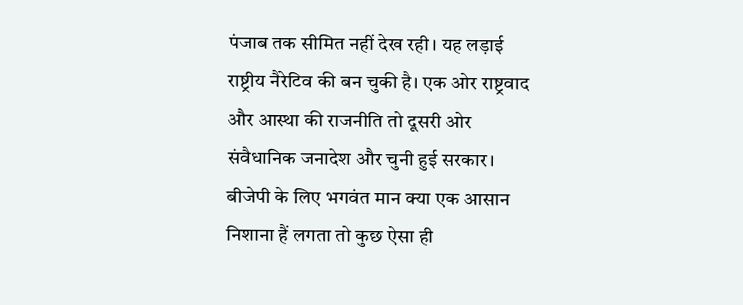पंजाब तक सीमित नहीं देख रही। यह लड़ाई राष्ट्रीय नैरेटिव की बन चुकी है। एक ओर राष्ट्रवाद और आस्था की राजनीति तो दूसरी ओर संवैधानिक जनादेश और चुनी हुई सरकार। बीजेपी के लिए भगवंत मान क्या एक आसान निशाना हैं लगता तो कुछ ऐसा ही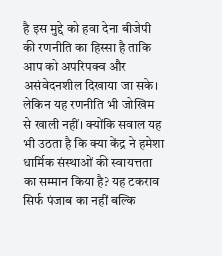है इस मुद्दे को हवा देना बीजेपी की रणनीति का हिस्सा है ताकि आप को अपरिपक्व और असंवेदनशील दिखाया जा सके। लेकिन यह रणनीति भी जोखिम से खाली नहीं। क्योंकि सवाल यह भी उठता है कि क्या केंद्र ने हमेशा धार्मिक संस्थाओं की स्वायत्तता का सम्मान किया है? यह टकराव सिर्फ पंजाब का नहीं बल्कि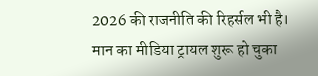2026 की राजनीति की रिहर्सल भी है।
मान का मीडिया ट्रायल शुरू हो चुका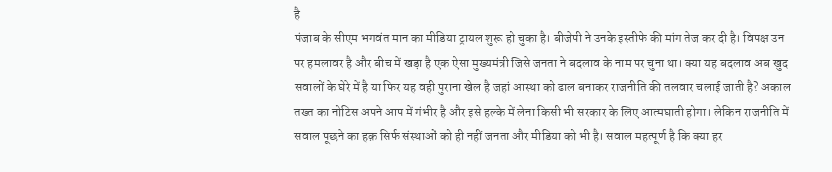है
पंजाब के सीएम भगवंत मान का मीडिया ट्रायल शुरू हो चुका है। बीजेपी ने उनके इस्तीफे की मांग तेज कर दी है। विपक्ष उन पर हमलावर है और बीच में खड़ा है एक ऐसा मुख्यमंत्री जिसे जनता ने बदलाव के नाम पर चुना था। क्या यह बदलाव अब खुद सवालों के घेरे में है या फिर यह वही पुराना खेल है जहां आस्था को ढाल बनाकर राजनीति की तलवार चलाई जाती है? अकाल तख्त का नोटिस अपने आप में गंभीर है और इसे हल्के में लेना किसी भी सरकार के लिए आत्मघाती होगा। लेकिन राजनीति में सवाल पूछने का हक़ सिर्फ संस्थाओं को ही नहीं जनता और मीडिया को भी है। सवाल महत्पूर्ण है कि क्या हर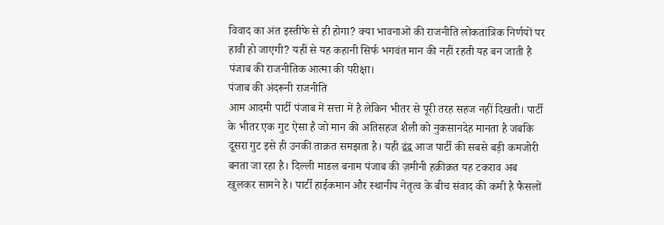विवाद का अंत इस्तीफे से ही होगा? क्या भावनाओं की राजनीति लोकतांत्रिक निर्णयों पर हावी हो जाएगी? यहीं से यह कहानी सिर्फ भगवंत मान की नहीं रहती यह बन जाती है पंजाब की राजनीतिक आत्मा की परीक्षा।
पंजाब की अंदरूनी राजनीति
आम आदमी पार्टी पंजाब में सत्ता में है लेकिन भीतर से पूरी तरह सहज नहीं दिखती। पार्टी के भीतर एक गुट ऐसा है जो मान की अतिसहज शैली को नुकसानदेह मानता है जबकि दूसरा गुट इसे ही उनकी ताक़त समझता है। यही द्वंद्व आज पार्टी की सबसे बड़ी कमजोरी बनता जा रहा है। दिल्ली माडल बनाम पंजाब की ज़मीनी हक़ीक़त यह टकराव अब खुलकर सामने है। पार्टी हाईकमान और स्थानीय नेतृत्व के बीच संवाद की कमी है फैसलों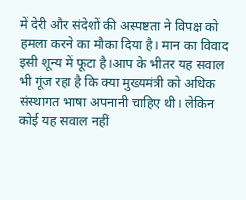में देरी और संदेशों की अस्पष्टता ने विपक्ष को हमला करने का मौका दिया है। मान का विवाद इसी शून्य में फूटा है।आप के भीतर यह सवाल भी गूंज रहा है कि क्या मुख्यमंत्री को अधिक संस्थागत भाषा अपनानी चाहिए थी। लेकिन कोई यह सवाल नहीं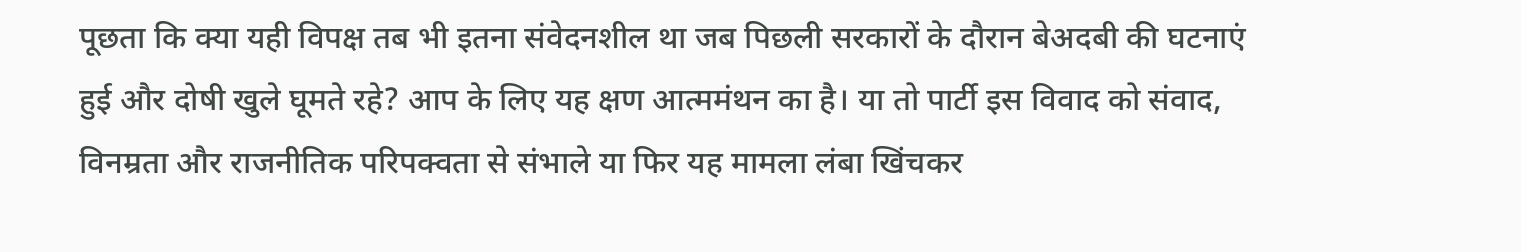पूछता कि क्या यही विपक्ष तब भी इतना संवेदनशील था जब पिछली सरकारों के दौरान बेअदबी की घटनाएं हुई और दोषी खुले घूमते रहे? आप के लिए यह क्षण आत्ममंथन का है। या तो पार्टी इस विवाद को संवाद, विनम्रता और राजनीतिक परिपक्वता से संभाले या फिर यह मामला लंबा खिंचकर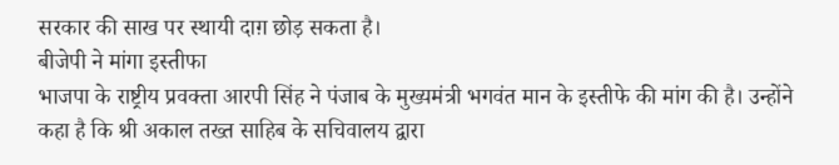सरकार की साख पर स्थायी दाग़ छोड़ सकता है।
बीजेपी ने मांगा इस्तीफा
भाजपा के राष्ट्रीय प्रवक्ता आरपी सिंह ने पंजाब के मुख्यमंत्री भगवंत मान के इस्तीफे की मांग की है। उन्होंने कहा है कि श्री अकाल तख्त साहिब के सचिवालय द्वारा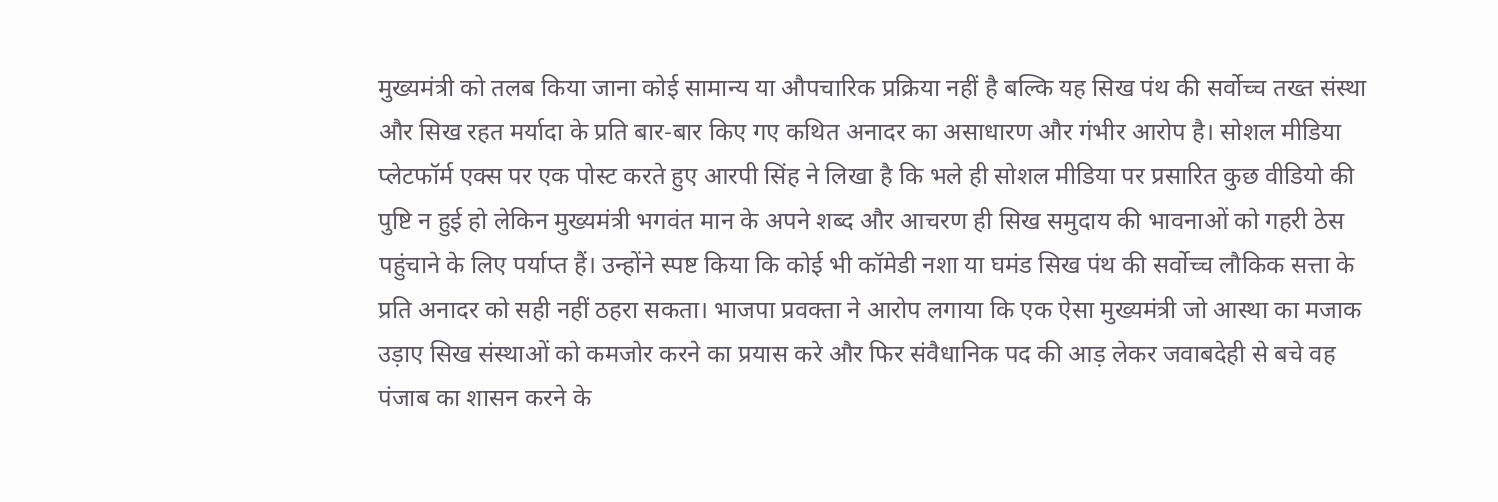मुख्यमंत्री को तलब किया जाना कोई सामान्य या औपचारिक प्रक्रिया नहीं है बल्कि यह सिख पंथ की सर्वोच्च तख्त संस्था और सिख रहत मर्यादा के प्रति बार-बार किए गए कथित अनादर का असाधारण और गंभीर आरोप है। सोशल मीडिया प्लेटफॉर्म एक्स पर एक पोस्ट करते हुए आरपी सिंह ने लिखा है कि भले ही सोशल मीडिया पर प्रसारित कुछ वीडियो की पुष्टि न हुई हो लेकिन मुख्यमंत्री भगवंत मान के अपने शब्द और आचरण ही सिख समुदाय की भावनाओं को गहरी ठेस पहुंचाने के लिए पर्याप्त हैं। उन्होंने स्पष्ट किया कि कोई भी कॉमेडी नशा या घमंड सिख पंथ की सर्वोच्च लौकिक सत्ता के प्रति अनादर को सही नहीं ठहरा सकता। भाजपा प्रवक्ता ने आरोप लगाया कि एक ऐसा मुख्यमंत्री जो आस्था का मजाक उड़ाए सिख संस्थाओं को कमजोर करने का प्रयास करे और फिर संवैधानिक पद की आड़ लेकर जवाबदेही से बचे वह पंजाब का शासन करने के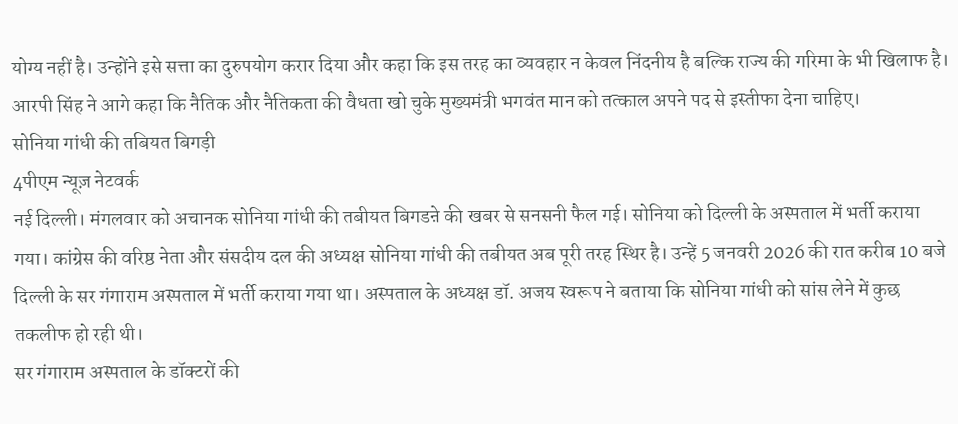योग्य नहीं है। उन्होंने इसे सत्ता का दुरुपयोग करार दिया और कहा कि इस तरह का व्यवहार न केवल निंदनीय है बल्कि राज्य की गरिमा के भी खिलाफ है। आरपी सिंह ने आगे कहा कि नैतिक और नैतिकता की वैधता खो चुके मुख्यमंत्री भगवंत मान को तत्काल अपने पद से इस्तीफा देना चाहिए।
सोनिया गांधी की तबियत बिगड़ी
4पीएम न्यूज़ नेटवर्क
नई दिल्ली। मंगलवार को अचानक सोनिया गांधी की तबीयत बिगडऩे की खबर से सनसनी फैल गई। सोनिया को दिल्ली के अस्पताल में भर्ती कराया गया। कांग्रेस की वरिष्ठ नेता और संसदीय दल की अध्यक्ष सोनिया गांधी की तबीयत अब पूरी तरह स्थिर है। उन्हें 5 जनवरी 2026 की रात करीब 10 बजे दिल्ली के सर गंगाराम अस्पताल में भर्ती कराया गया था। अस्पताल के अध्यक्ष डॉ. अजय स्वरूप ने बताया कि सोनिया गांधी को सांस लेने में कुछ तकलीफ हो रही थी।
सर गंगाराम अस्पताल के डॉक्टरों की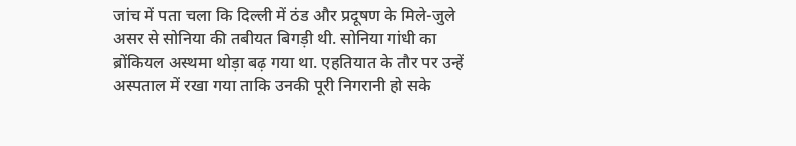जांच में पता चला कि दिल्ली में ठंड और प्रदूषण के मिले-जुले असर से सोनिया की तबीयत बिगड़ी थी. सोनिया गांधी का ब्रोंकियल अस्थमा थोड़ा बढ़ गया था. एहतियात के तौर पर उन्हें अस्पताल में रखा गया ताकि उनकी पूरी निगरानी हो सके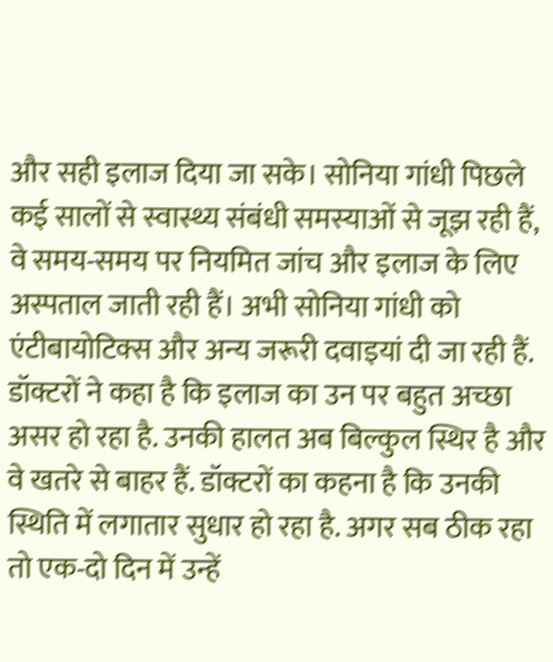और सही इलाज दिया जा सके। सोनिया गांधी पिछले कई सालों से स्वास्थ्य संबंधी समस्याओं से जूझ रही हैं, वे समय-समय पर नियमित जांच और इलाज के लिए अस्पताल जाती रही हैं। अभी सोनिया गांधी को एंटीबायोटिक्स और अन्य जरूरी दवाइयां दी जा रही हैं. डॉक्टरों ने कहा है कि इलाज का उन पर बहुत अच्छा असर हो रहा है. उनकी हालत अब बिल्कुल स्थिर है और वे खतरे से बाहर हैं. डॉक्टरों का कहना है कि उनकी स्थिति में लगातार सुधार हो रहा है. अगर सब ठीक रहा तो एक-दो दिन में उन्हें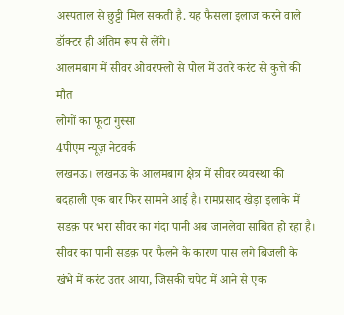अस्पताल से छुट्टी मिल सकती है. यह फैसला इलाज करने वाले डॉक्टर ही अंतिम रूप से लेंगे।
आलमबाग में सीवर ओवरफ्लो से पोल में उतरे करंट से कुत्ते की मौत
लोगों का फूटा गुस्सा
4पीएम न्यूज़ नेटवर्क
लखनऊ। लखनऊ के आलमबाग क्षेत्र में सीवर व्यवस्था की बदहाली एक बार फिर सामने आई है। रामप्रसाद खेड़ा इलाके में सडक़ पर भरा सीवर का गंदा पानी अब जानलेवा साबित हो रहा है। सीवर का पानी सडक़ पर फैलने के कारण पास लगे बिजली के खंभे में करंट उतर आया, जिसकी चपेट में आने से एक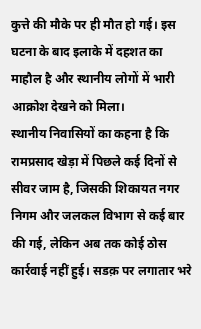कुत्ते की मौके पर ही मौत हो गई। इस घटना के बाद इलाके में दहशत का माहौल है और स्थानीय लोगों में भारी आक्रोश देखने को मिला।
स्थानीय निवासियों का कहना है कि रामप्रसाद खेड़ा में पिछले कई दिनों से सीवर जाम है, जिसकी शिकायत नगर निगम और जलकल विभाग से कई बार की गई, लेकिन अब तक कोई ठोस कार्रवाई नहीं हुई। सडक़ पर लगातार भरे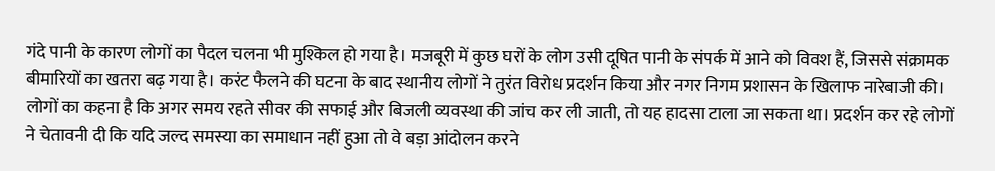गंदे पानी के कारण लोगों का पैदल चलना भी मुश्किल हो गया है। मजबूरी में कुछ घरों के लोग उसी दूषित पानी के संपर्क में आने को विवश हैं, जिससे संक्रामक बीमारियों का खतरा बढ़ गया है। करंट फैलने की घटना के बाद स्थानीय लोगों ने तुरंत विरोध प्रदर्शन किया और नगर निगम प्रशासन के खिलाफ नारेबाजी की।
लोगों का कहना है कि अगर समय रहते सीवर की सफाई और बिजली व्यवस्था की जांच कर ली जाती, तो यह हादसा टाला जा सकता था। प्रदर्शन कर रहे लोगों ने चेतावनी दी कि यदि जल्द समस्या का समाधान नहीं हुआ तो वे बड़ा आंदोलन करने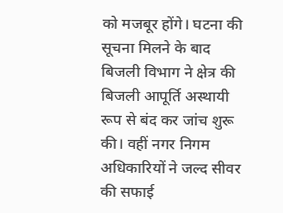को मजबूर होंगे। घटना की सूचना मिलने के बाद बिजली विभाग ने क्षेत्र की बिजली आपूर्ति अस्थायी रूप से बंद कर जांच शुरू की। वहीं नगर निगम अधिकारियों ने जल्द सीवर की सफाई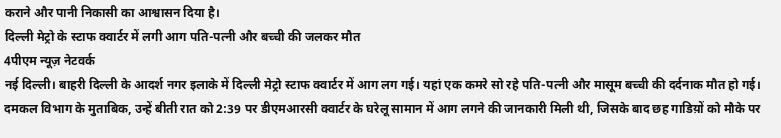कराने और पानी निकासी का आश्वासन दिया है।
दिल्ली मेट्रो के स्टाफ क्वार्टर में लगी आग पति-पत्नी और बच्ची की जलकर मौत
4पीएम न्यूज़ नेटवर्क
नई दिल्ली। बाहरी दिल्ली के आदर्श नगर इलाके में दिल्ली मेट्रो स्टाफ क्वार्टर में आग लग गई। यहां एक कमरे सो रहे पति-पत्नी और मासूम बच्ची की दर्दनाक मौत हो गई। दमकल विभाग के मुताबिक, उन्हें बीती रात को 2:39 पर डीएमआरसी क्वार्टर के घरेलू सामान में आग लगने की जानकारी मिली थी, जिसके बाद छह गाडिय़ों को मौके पर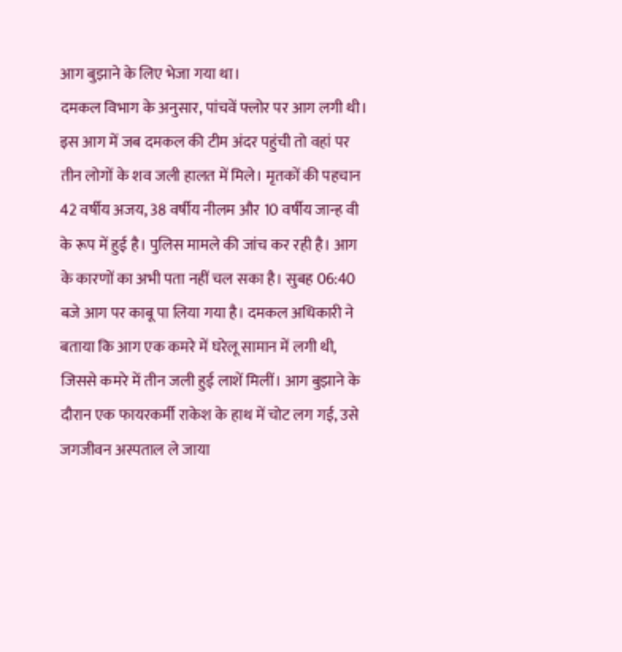आग बुझाने के लिए भेजा गया था।
दमकल विभाग के अनुसार, पांचवें फ्लोर पर आग लगी थी। इस आग में जब दमकल की टीम अंदर पहुंची तो वहां पर तीन लोगों के शव जली हालत में मिले। मृतकों की पहचान 42 वर्षीय अजय, 38 वर्षीय नीलम और 10 वर्षीय जान्ह वी के रूप में हुई है। पुलिस मामले की जांच कर रही है। आग के कारणों का अभी पता नहीं चल सका है। सुबह 06:40 बजे आग पर काबू पा लिया गया है। दमकल अधिकारी ने बताया कि आग एक कमरे में घरेलू सामान में लगी थी, जिससे कमरे में तीन जली हुई लाशें मिलीं। आग बुझाने के दौरान एक फायरकर्मी राकेश के हाथ में चोट लग गई, उसे जगजीवन अस्पताल ले जाया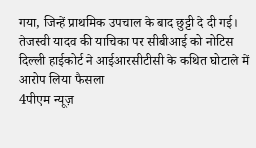गया, जिन्हें प्राथमिक उपचाल के बाद छुट्टी दे दी गई।
तेजस्वी यादव की याचिका पर सीबीआई को नोटिस
दिल्ली हाईकोर्ट ने आईआरसीटीसी के कथित घोटाले में आरोप लिया फैसला
4पीएम न्यूज़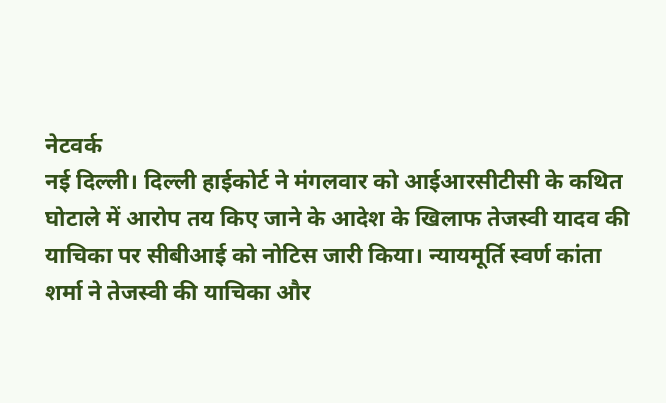नेटवर्क
नई दिल्ली। दिल्ली हाईकोर्ट ने मंगलवार को आईआरसीटीसी के कथित घोटाले में आरोप तय किए जाने के आदेश के खिलाफ तेजस्वी यादव की याचिका पर सीबीआई को नोटिस जारी किया। न्यायमूर्ति स्वर्ण कांता शर्मा ने तेजस्वी की याचिका और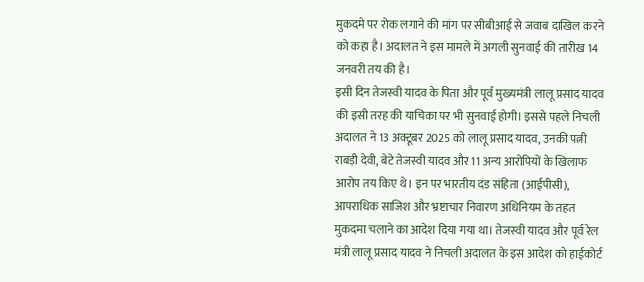मुकदमे पर रोक लगाने की मांग पर सीबीआई से जवाब दाखिल करने को कहा है। अदालत ने इस मामले में अगली सुनवाई की तारीख 14 जनवरी तय की है।
इसी दिन तेजस्वी यादव के पिता और पूर्व मुख्यमंत्री लालू प्रसाद यादव की इसी तरह की याचिका पर भी सुनवाई होगी। इससे पहले निचली अदालत ने 13 अक्टूबर 2025 को लालू प्रसाद यादव, उनकी पत्नी राबड़ी देवी, बेटे तेजस्वी यादव और 11 अन्य आरोपियों के खिलाफ आरोप तय किए थे। इन पर भारतीय दंड संहिता (आईपीसी), आपराधिक साजिश और भ्रष्टाचार निवारण अधिनियम के तहत मुकदमा चलाने का आदेश दिया गया था। तेजस्वी यादव और पूर्व रेल मंत्री लालू प्रसाद यादव ने निचली अदालत के इस आदेश को हाईकोर्ट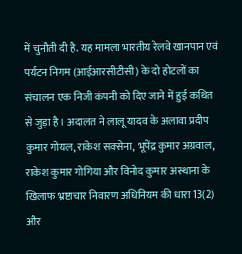में चुनौती दी है. यह मामला भारतीय रेलवे खानपान एवं पर्यटन निगम (आईआरसीटीसी) के दो होटलों का संचालन एक निजी कंपनी को दिए जाने में हुई कथित से जुड़ा है। अदालत ने लालू यादव के अलावा प्रदीप कुमार गोयल, राकेश सक्सेना, भूपेंद्र कुमार अग्रवाल, राकेश कुमार गोगिया और विनोद कुमार अस्थाना के खिलाफ भ्रष्टाचार निवारण अधिनियम की धारा 13(2) और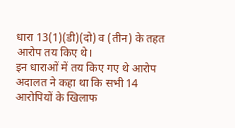धारा 13(1)(डी)(दो) व (तीन) के तहत आरोप तय किए थे।
इन धाराओं में तय किए गए थे आरोप
अदालत ने कहा था कि सभी 14 आरोपियों के खिलाफ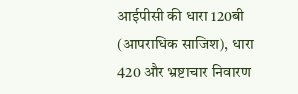आईपीसी की धारा 120बी (आपराधिक साजिश), धारा 420 और भ्रष्टाचार निवारण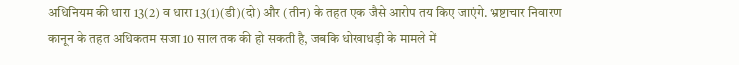अधिनियम की धारा 13(2) व धारा 13(1)(डी)(दो) और (तीन) के तहत एक जैसे आरोप तय किए जाएंगे. भ्रष्टाचार निवारण कानून के तहत अधिकतम सजा 10 साल तक की हो सकती है, जबकि धोखाधड़ी के मामले में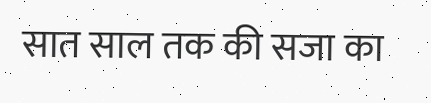सात साल तक की सजा का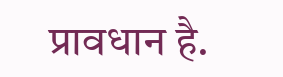प्रावधान है.